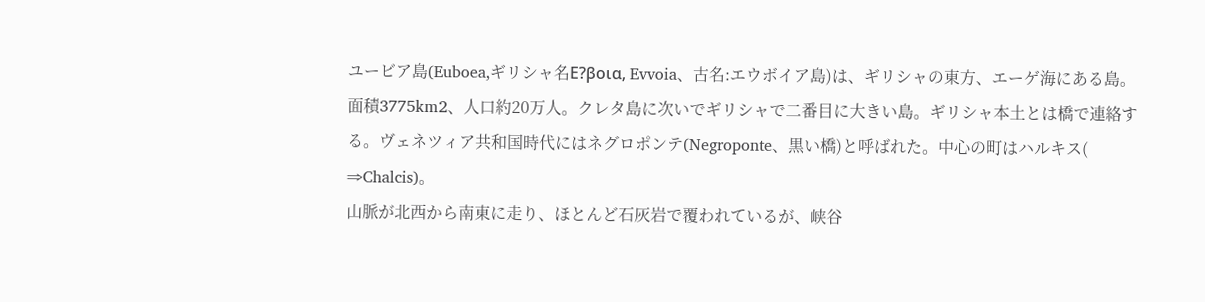ユービア島(Euboea,ギリシャ名Ε?βοια, Evvoia、古名:エウボイア島)は、ギリシャの東方、エーゲ海にある島。面積3775km2、人口約20万人。クレタ島に次いでギリシャで二番目に大きい島。ギリシャ本土とは橋で連絡する。ヴェネツィア共和国時代にはネグロポンテ(Negroponte、黒い橋)と呼ばれた。中心の町はハルキス( ⇒Chalcis)。
山脈が北西から南東に走り、ほとんど石灰岩で覆われているが、峡谷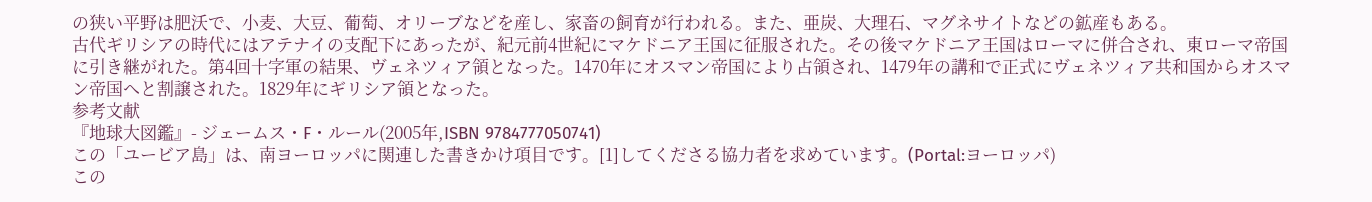の狭い平野は肥沃で、小麦、大豆、葡萄、オリーブなどを産し、家畜の飼育が行われる。また、亜炭、大理石、マグネサイトなどの鉱産もある。
古代ギリシアの時代にはアテナイの支配下にあったが、紀元前4世紀にマケドニア王国に征服された。その後マケドニア王国はローマに併合され、東ローマ帝国に引き継がれた。第4回十字軍の結果、ヴェネツィア領となった。1470年にオスマン帝国により占領され、1479年の講和で正式にヴェネツィア共和国からオスマン帝国へと割譲された。1829年にギリシア領となった。
参考文献
『地球大図鑑』- ジェームス・F・ルール(2005年,ISBN 9784777050741)
この「ユービア島」は、南ヨーロッパに関連した書きかけ項目です。[1]してくださる協力者を求めています。(Portal:ヨーロッパ)
この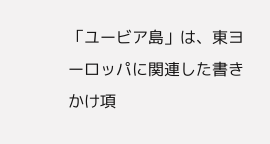「ユービア島」は、東ヨーロッパに関連した書きかけ項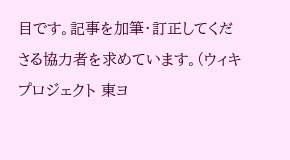目です。記事を加筆・訂正してくださる協力者を求めています。(ウィキプロジェクト 東ヨ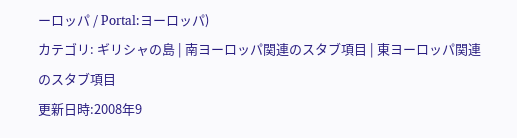ーロッパ / Portal:ヨーロッパ)
カテゴリ: ギリシャの島 | 南ヨーロッパ関連のスタブ項目 | 東ヨーロッパ関連のスタブ項目
更新日時:2008年9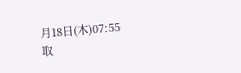月18日(木)07:55
取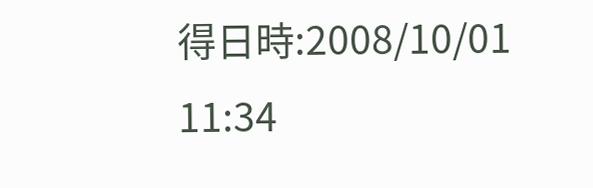得日時:2008/10/01 11:34